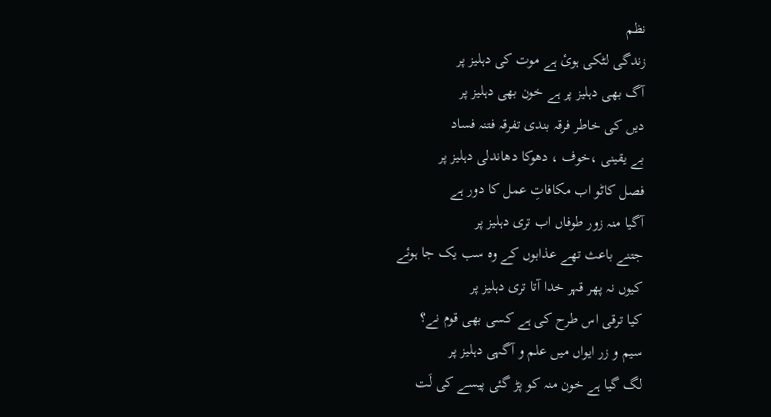نظم
زندگی لٹکی ہوئ ہے موت کی دہلیز پر
آگ بھی دہلیز پر ہے خون بھی دہلیز پر
دیں کی خاطر فرقہ بندی تفرقہ فتنہ فساد
بے یقینی ،خوف ، دھوکا دھاندلی دہلیز پر
فصل کاٹو اب مکافاتِ عمل کا دور ہے
آگیا منہ زور طوفاں اب تری دہلیز پر
جتنے باعث تھے عذابوں کے وہ سب یک جا ہوئے
کیوں نہ پھر قہر خدا آتا تری دہلیز پر
کیا ترقی اس طرح کی ہے کسی بھی قوم نے؟
سیم و زر ایواں میں علم و آگہی دہلیز پر
لگ گیا ہے خون منہ کو پڑ گئی پیسے کی لَت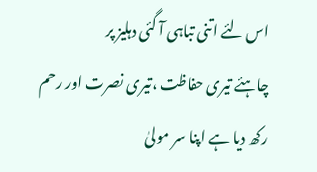اس لئے اتنی تباہی آ گئی دہلیز پر
چاہئے تیری حفاظت ،تیری نصرت اور رحم
رکھ دیا ہے اپنا سر مولیٰ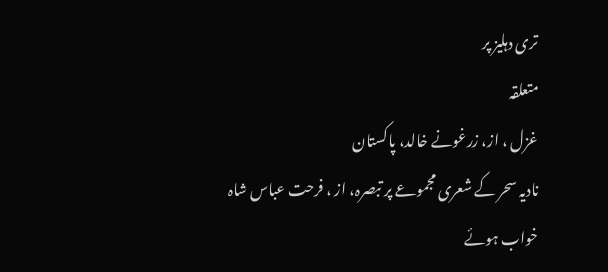تری دہلیز پر
متعلقہ
غزل ، از، زرغونے خالد، پاکستان
نادیہ سحر کے شعری مجموعے پر تبصرہ، از ، فرحت عباس شاہ
خواب ہوئے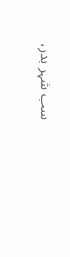سب شہر بدر،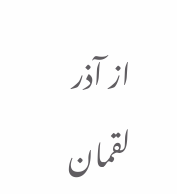از آذر لقمان